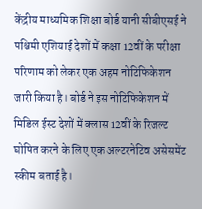केंद्रीय माध्यमिक शिक्षा बोर्ड यानी सीबीएसई ने पश्चिमी एशियाई देशों में कक्षा 12वीं के परीक्षा परिणाम को लेकर एक अहम नोटिफिकेशन जारी किया है। बोर्ड ने इस नोटिफिकेशन में मिडिल ईस्ट देशों में क्लास 12वीं के रिजल्ट घोषित करने के लिए एक अल्टरनेटिव असेसमेंट स्कीम बताई है।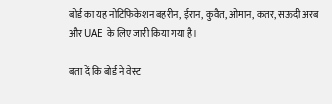बोर्ड का यह नोटिफिकेशन बहरीन, ईरान, कुवैत, ओमान, कतर, सऊदी अरब और UAE के लिए जारी किया गया है।

बता दें कि बोर्ड ने वेस्ट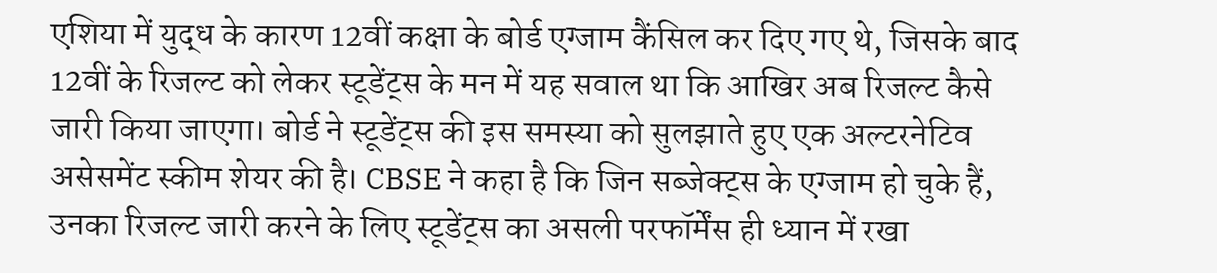एशिया में युद्ध के कारण 12वीं कक्षा के बोर्ड एग्जाम कैंसिल कर दिए गए थे, जिसके बाद 12वीं के रिजल्ट को लेकर स्टूडेंट्स के मन में यह सवाल था कि आखिर अब रिजल्ट कैसे जारी किया जाएगा। बोर्ड ने स्टूडेंट्स की इस समस्या को सुलझाते हुए एक अल्टरनेटिव असेसमेंट स्कीम शेयर की है। CBSE ने कहा है कि जिन सब्जेक्ट्स के एग्जाम हो चुके हैं, उनका रिजल्ट जारी करने के लिए स्टूडेंट्स का असली परफॉर्मेंस ही ध्यान में रखा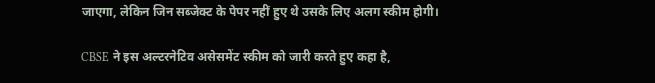जाएगा, लेकिन जिन सब्जेक्ट के पेपर नहीं हुए थे उसके लिए अलग स्कीम होगी।

CBSE ने इस अल्टरनेटिव असेसमेंट स्कीम को जारी करते हुए कहा है,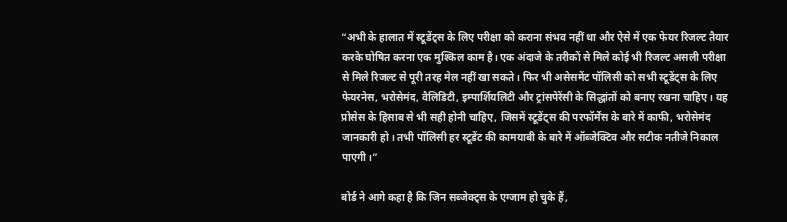“अभी के हालात में स्टूडेंट्स के लिए परीक्षा को कराना संभव नहीं था और ऐसे में एक फेयर रिजल्ट तैयार करके घोषित करना एक मुश्किल काम है। एक अंदाजे के तरीकों से मिले कोई भी रिजल्ट असली परीक्षा से मिले रिजल्ट से पूरी तरह मेल नहीं खा सकते। फिर भी असेसमेंट पॉलिसी को सभी स्टूडेंट्स के लिए फेयरनेस, भरोसेमंद, वैलिडिटी, इम्पार्शियलिटी और ट्रांसपेरेंसी के सिद्धांतों को बनाए रखना चाहिए। यह प्रोसेस के हिसाब से भी सही होनी चाहिए, जिसमें स्टूडेंट्स की परफॉर्मेंस के बारे में काफी, भरोसेमंद जानकारी हो। तभी पॉलिसी हर स्टूडेंट की कामयाबी के बारे में ऑब्जेक्टिव और सटीक नतीजे निकाल पाएगी।”

बोर्ड ने आगे कहा है कि जिन सब्जेक्ट्स के एग्जाम हो चुके हैं,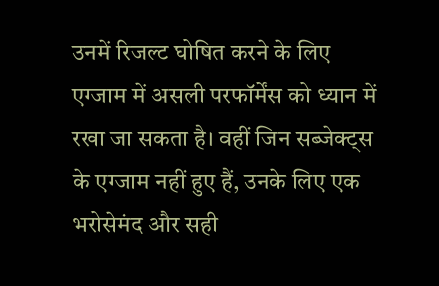उनमें रिजल्ट घोषित करने के लिए एग्जाम में असली परफॉर्मेंस को ध्यान में रखा जा सकता है। वहीं जिन सब्जेक्ट्स के एग्जाम नहीं हुए हैं, उनके लिए एक भरोसेमंद और सही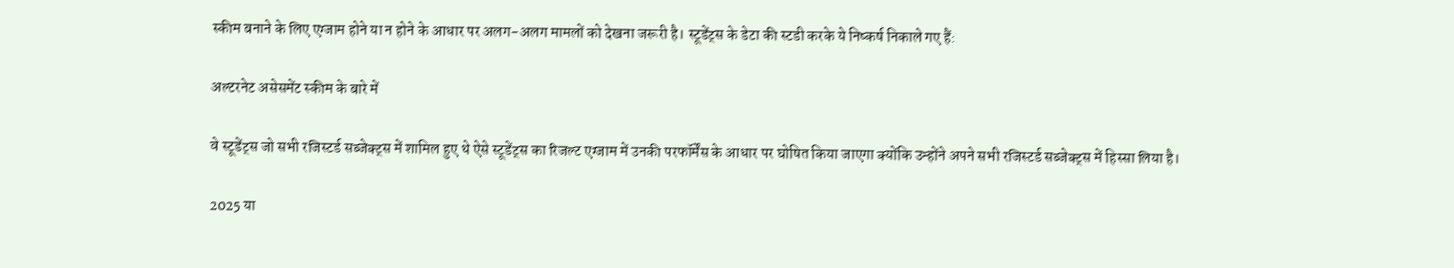स्कीम बनाने के लिए एग्जाम होने या न होने के आधार पर अलग-अलग मामलों को देखना जरूरी है। स्टूडेंट्स के डेटा की स्टडी करके ये निष्कर्ष निकाले गए हैं:

अल्टरनेट असेसमेंट स्कीम के बारे में

वे स्टूडेंट्स जो सभी रजिस्टर्ड सब्जेक्ट्स में शामिल हुए थे ऐसे स्टूडेंट्स का रिजल्ट एग्जाम में उनकी परफॉर्मेंस के आधार पर घोषित किया जाएगा क्योंकि उन्होंने अपने सभी रजिस्टर्ड सब्जेक्ट्स में हिस्सा लिया है।

2025 या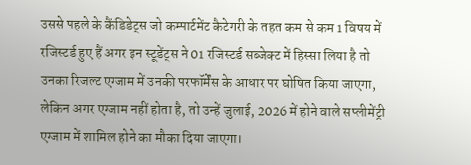उससे पहले के कैंडिडेट्स जो कम्पार्टमेंट कैटेगरी के तहत कम से कम 1 विषय में रजिस्टर्ड हुए हैं अगर इन स्टूडेंट्स ने 01 रजिस्टर्ड सब्जेक्ट में हिस्सा लिया है तो उनका रिजल्ट एग्जाम में उनकी परफॉर्मेंस के आधार पर घोषित किया जाएगा, लेकिन अगर एग्जाम नहीं होता है, तो उन्हें जुलाई, 2026 में होने वाले सप्लीमेंट्री एग्जाम में शामिल होने का मौका दिया जाएगा।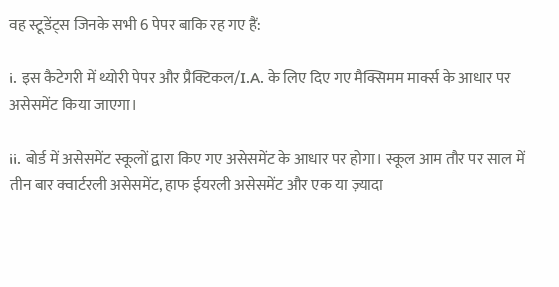वह स्टूडेंट्स जिनके सभी 6 पेपर बाकि रह गए हैं:

i. इस कैटेगरी में थ्योरी पेपर और प्रैक्टिकल/I.A. के लिए दिए गए मैक्सिमम मार्क्स के आधार पर असेसमेंट किया जाएगा।

ii. बोर्ड में असेसमेंट स्कूलों द्वारा किए गए असेसमेंट के आधार पर होगा। स्कूल आम तौर पर साल में तीन बार क्वार्टरली असेसमेंट, हाफ ईयरली असेसमेंट और एक या ज़्यादा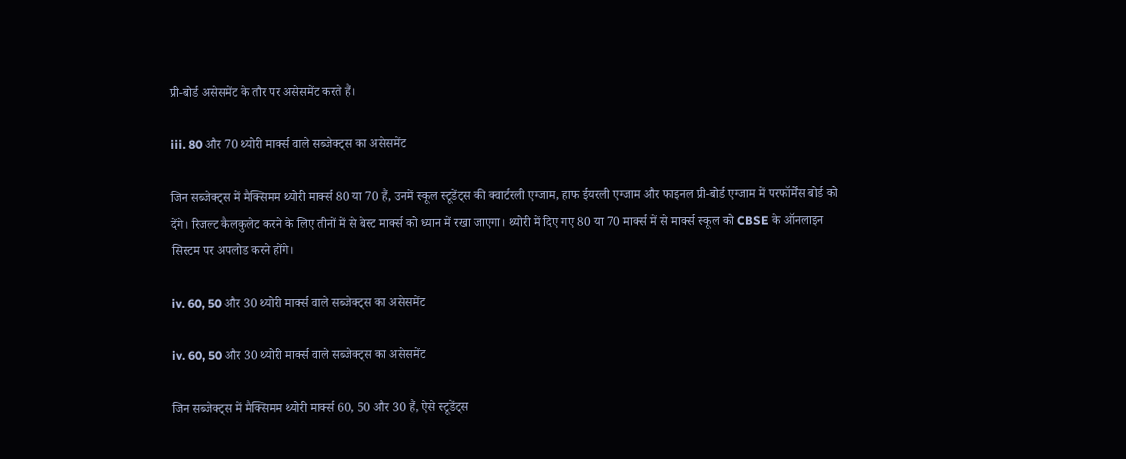प्री-बोर्ड असेसमेंट के तौर पर असेसमेंट करते हैं।

iii. 80 और 70 थ्योरी मार्क्स वाले सब्जेक्ट्स का असेसमेंट

जिन सब्जेक्ट्स में मैक्सिमम थ्योरी मार्क्स 80 या 70 हैं, उनमें स्कूल स्टूडेंट्स की क्वार्टरली एग्जाम, हाफ ईयरली एग्जाम और फाइनल प्री-बोर्ड एग्जाम में परफॉर्मेंस बोर्ड को देंगे। रिजल्ट कैलकुलेट करने के लिए तीनों में से बेस्ट मार्क्स को ध्यान में रखा जाएगा। थ्योरी में दिए गए 80 या 70 मार्क्स में से मार्क्स स्कूल को CBSE के ऑनलाइन सिस्टम पर अपलोड करने होंगे।

iv. 60, 50 और 30 थ्योरी मार्क्स वाले सब्जेक्ट्स का असेसमेंट

iv. 60, 50 और 30 थ्योरी मार्क्स वाले सब्जेक्ट्स का असेसमेंट

जिन सब्जेक्ट्स में मैक्सिमम थ्योरी मार्क्स 60, 50 और 30 हैं, ऐसे स्टूडेंट्स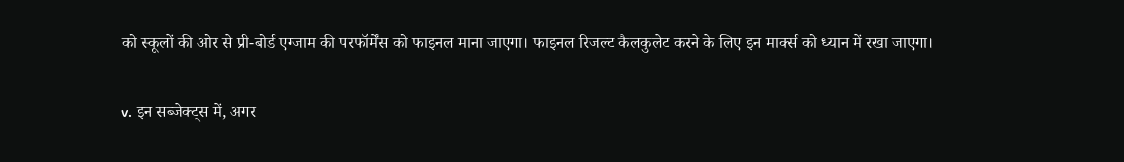को स्कूलों की ओर से प्री-बोर्ड एग्जाम की परफॉर्मेंस को फाइनल माना जाएगा। फाइनल रिजल्ट कैलकुलेट करने के लिए इन मार्क्स को ध्यान में रखा जाएगा।

v. इन सब्जेक्ट्स में, अगर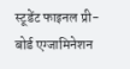स्टूडेंट फाइनल प्री-बोर्ड एग्जामिनेशन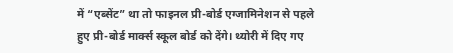में “एब्सेंट” था तो फाइनल प्री-बोर्ड एग्जामिनेशन से पहले हुए प्री-बोर्ड मार्क्स स्कूल बोर्ड को देंगे। थ्योरी में दिए गए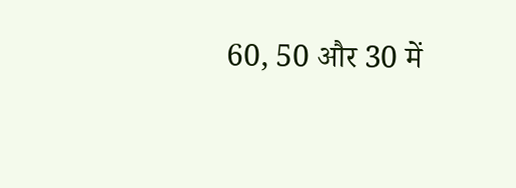60, 50 और 30 में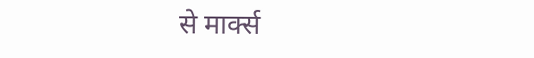से मार्क्स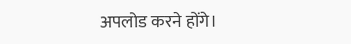अपलोड करने होंगे।